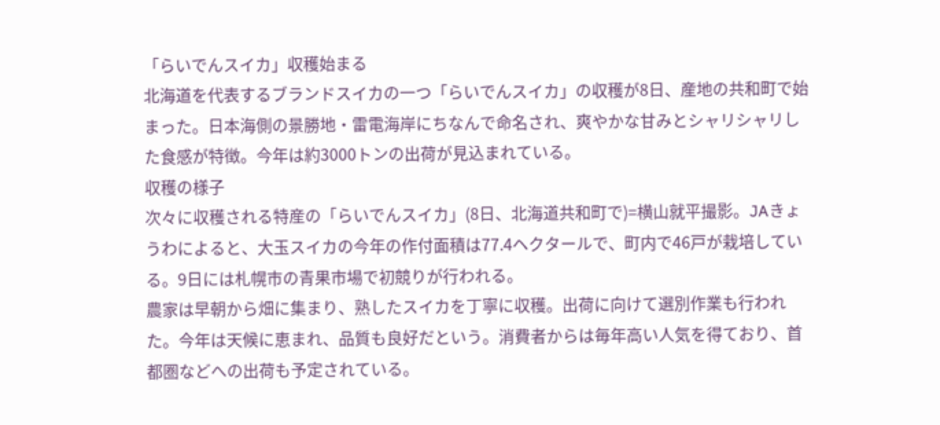「らいでんスイカ」収穫始まる
北海道を代表するブランドスイカの一つ「らいでんスイカ」の収穫が8日、産地の共和町で始まった。日本海側の景勝地・雷電海岸にちなんで命名され、爽やかな甘みとシャリシャリした食感が特徴。今年は約3000トンの出荷が見込まれている。
収穫の様子
次々に収穫される特産の「らいでんスイカ」(8日、北海道共和町で)=横山就平撮影。JAきょうわによると、大玉スイカの今年の作付面積は77.4ヘクタールで、町内で46戸が栽培している。9日には札幌市の青果市場で初競りが行われる。
農家は早朝から畑に集まり、熟したスイカを丁寧に収穫。出荷に向けて選別作業も行われた。今年は天候に恵まれ、品質も良好だという。消費者からは毎年高い人気を得ており、首都圏などへの出荷も予定されている。